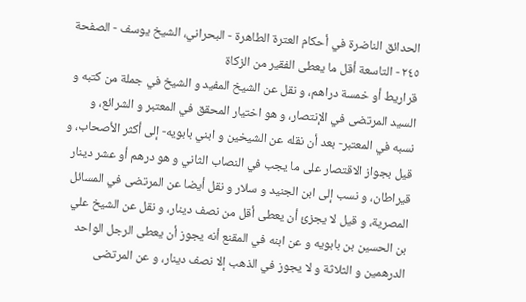الحدائق الناضرة في أحكام العترة الطاهرة - البحراني، الشيخ يوسف - الصفحة ٢٤٥ - التاسعة أقل ما يعطى الفقير من الزكاة
قراريط أو خمسة دراهم، و نقل عن الشيخ المفيد و الشيخ في جملة من كتبه و السيد المرتضى في الإنتصار، و هو اختيار المحقق في المعتبر و الشرائع، و نسبه في المعتبر- بعد أن نقله عن الشيخين و ابني بابويه- إلى أكثر الأصحاب، و قيل بجواز الاقتصار على ما يجب في النصاب الثاني و هو درهم أو عشر دينار قيراطان، و نسب إلى ابن الجنيد و سلار و نقل أيضا عن المرتضى في المسائل المصرية، و قيل لا يجزئ أن يعطى أقل من نصف دينار، و نقل عن الشيخ علي بن الحسين بن بابويه و عن ابنه في المقنع أنه يجوز أن يعطى الرجل الواحد الدرهمين و الثلاثة و لا يجوز في الذهب إلا نصف دينار، و عن المرتضى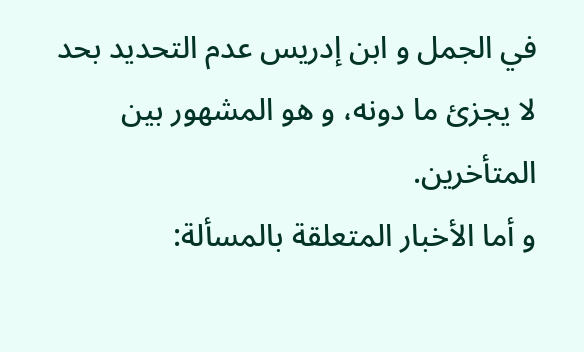في الجمل و ابن إدريس عدم التحديد بحد لا يجزئ ما دونه، و هو المشهور بين المتأخرين.
و أما الأخبار المتعلقة بالمسألة: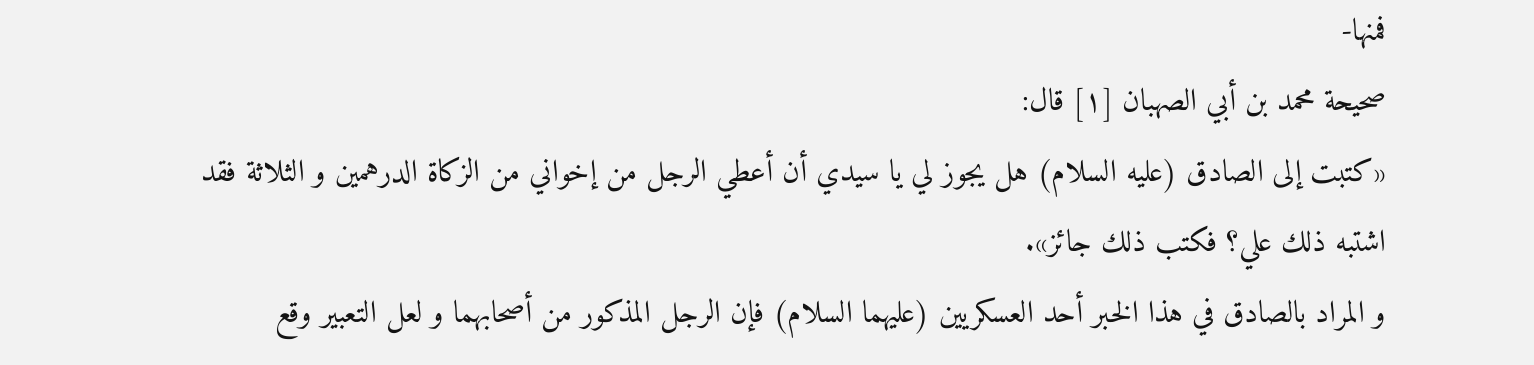فمنها-
صحيحة محمد بن أبي الصهبان [١] قال:
«كتبت إلى الصادق (عليه السلام) هل يجوز لي يا سيدي أن أعطي الرجل من إخواني من الزكاة الدرهمين و الثلاثة فقد اشتبه ذلك علي؟ فكتب ذلك جائز».
و المراد بالصادق في هذا الخبر أحد العسكريين (عليهما السلام) فإن الرجل المذكور من أصحابهما و لعل التعبير وقع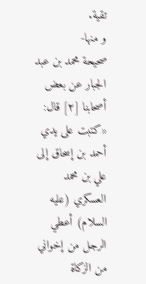تقية.
و منها-
صحيحة محمد بن عبد الجبار عن بعض أصحابنا [٢] قال: «كتبت على يدي أحمد بن إسحاق إلى علي بن محمد العسكري (عليه السلام) أعطي الرجل من إخواني من الزكاة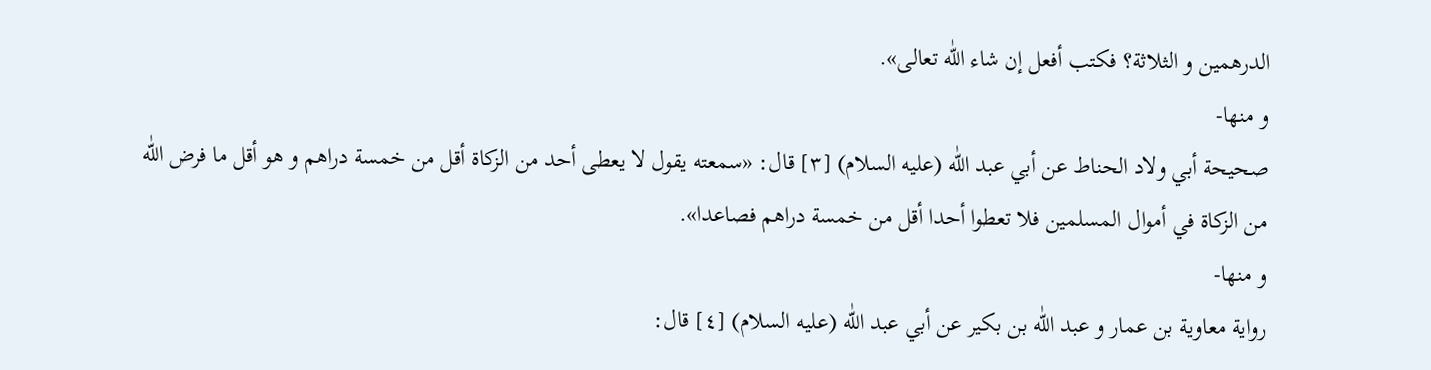الدرهمين و الثلاثة؟ فكتب أفعل إن شاء اللّٰه تعالى».
و منها-
صحيحة أبي ولاد الحناط عن أبي عبد اللّٰه (عليه السلام) [٣] قال: «سمعته يقول لا يعطى أحد من الزكاة أقل من خمسة دراهم و هو أقل ما فرض اللّٰه من الزكاة في أموال المسلمين فلا تعطوا أحدا أقل من خمسة دراهم فصاعدا».
و منها-
رواية معاوية بن عمار و عبد اللّٰه بن بكير عن أبي عبد اللّٰه (عليه السلام) [٤] قال: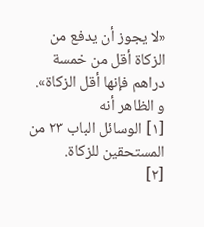«لا يجوز أن يدفع من الزكاة أقل من خمسة دراهم فإنها أقل الزكاة».
و الظاهر أنه
[١] الوسائل الباب ٢٣ من المستحقين للزكاة.
[٢]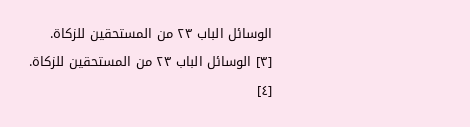الوسائل الباب ٢٣ من المستحقين للزكاة.
[٣] الوسائل الباب ٢٣ من المستحقين للزكاة.
[٤]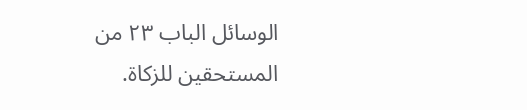الوسائل الباب ٢٣ من المستحقين للزكاة.